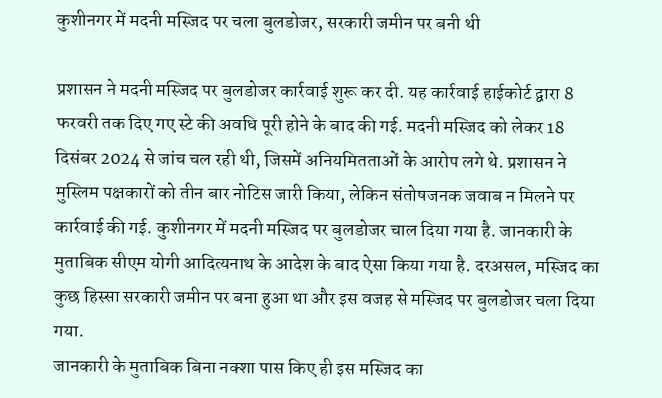कुशीनगर में मदनी मस्जिद पर चला बुलडोजर, सरकारी जमीन पर बनी थी

प्रशासन ने मदनी मस्जिद पर बुलडोजर कार्रवाई शुरू कर दी. यह कार्रवाई हाईकोर्ट द्वारा 8 फरवरी तक दिए गए स्टे की अवधि पूरी होने के बाद की गई. मदनी मस्जिद को लेकर 18 दिसंबर 2024 से जांच चल रही थी, जिसमें अनियमितताओं के आरोप लगे थे. प्रशासन ने मुस्लिम पक्षकारों को तीन बार नोटिस जारी किया, लेकिन संतोषजनक जवाब न मिलने पर कार्रवाई की गई. कुशीनगर में मदनी मस्जिद पर बुलडोजर चाल दिया गया है. जानकारी के मुताबिक सीएम योगी आदित्यनाथ के आदेश के बाद ऐसा किया गया है. दरअसल, मस्जिद का कुछ हिस्सा सरकारी जमीन पर बना हुआ था और इस वजह से मस्जिद पर बुलडोजर चला दिया गया.
जानकारी के मुताबिक बिना नक्शा पास किए ही इस मस्जिद का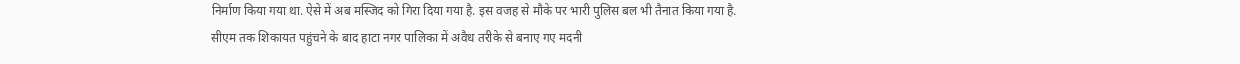निर्माण किया गया था. ऐसे में अब मस्जिद को गिरा दिया गया है. इस वजह से मौके पर भारी पुलिस बल भी तैनात किया गया है.
सीएम तक शिकायत पहुंचने के बाद हाटा नगर पालिका में अवैध तरीके से बनाए गए मदनी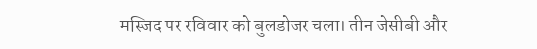मस्जिद पर रविवार को बुलडोजर चला। तीन जेसीबी और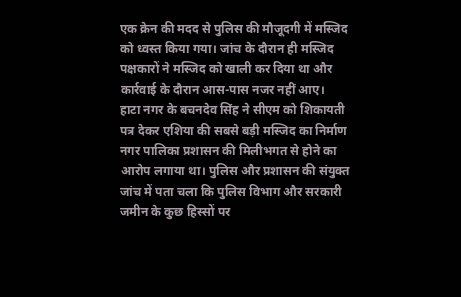एक क्रेन की मदद से पुलिस की मौजूदगी में मस्जिद को ध्वस्त किया गया। जांच के दौरान ही मस्जिद पक्षकारों ने मस्जिद को खाली कर दिया था और कार्रवाई के दौरान आस-पास नजर नहीं आए।
हाटा नगर के बचनदेव सिंह ने सीएम को शिकायती पत्र देकर एशिया की सबसे बड़ी मस्जिद का निर्माण नगर पालिका प्रशासन की मिलीभगत से होने का आरोप लगाया था। पुलिस और प्रशासन की संयुक्त जांच में पता चला कि पुलिस विभाग और सरकारी जमीन के कुछ हिस्सों पर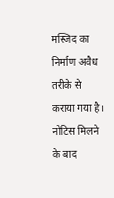मस्जिद का निर्माण अवैध तरीके से कराया गया है।
नोटिस मिलने के बाद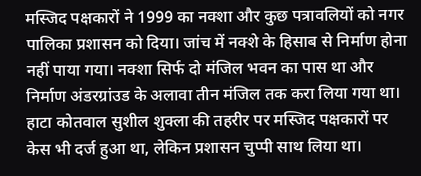मस्जिद पक्षकारों ने 1999 का नक्शा और कुछ पत्रावलियों को नगर पालिका प्रशासन को दिया। जांच में नक्शे के हिसाब से निर्माण होना नहीं पाया गया। नक्शा सिर्फ दो मंजिल भवन का पास था और निर्माण अंडरग्रांउड के अलावा तीन मंजिल तक करा लिया गया था।
हाटा कोतवाल सुशील शुक्ला की तहरीर पर मस्जिद पक्षकारों पर केस भी दर्ज हुआ था, लेकिन प्रशासन चुप्पी साथ लिया था।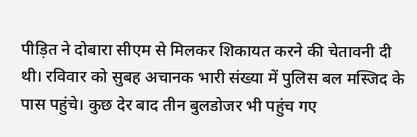पीड़ित ने दोबारा सीएम से मिलकर शिकायत करने की चेतावनी दी थी। रविवार को सुबह अचानक भारी संख्या में पुलिस बल मस्जिद के पास पहुंचे। कुछ देर बाद तीन बुलडोजर भी पहुंच गए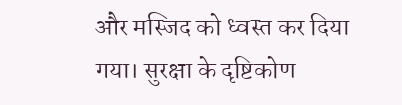और मस्जिद को ध्वस्त कर दिया गया। सुरक्षा के दृष्टिकोण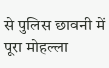से पुलिस छावनी में पूरा मोहल्ला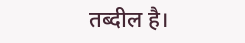तब्दील है।